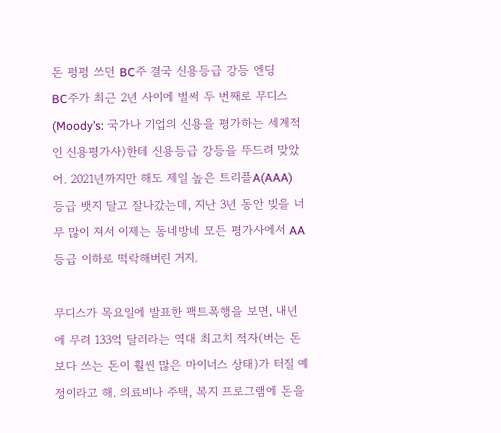돈 펑펑 쓰던 BC주 결국 신용등급 강등 엔딩
BC주가 최근 2년 사이에 벌써 두 번째로 무디스(Moody’s: 국가나 기업의 신용을 평가하는 세계적인 신용평가사)한테 신용등급 강등을 뚜드려 맞았어. 2021년까지만 해도 제일 높은 트리플A(AAA) 등급 뱃지 달고 잘나갔는데, 지난 3년 동안 빚을 너무 많이 져서 이제는 동네방네 모든 평가사에서 AA 등급 이하로 떡락해버린 거지.

무디스가 목요일에 발표한 팩트폭행을 보면, 내년에 무려 133억 달러라는 역대 최고치 적자(버는 돈보다 쓰는 돈이 훨씬 많은 마이너스 상태)가 터질 예정이라고 해. 의료비나 주택, 복지 프로그램에 돈을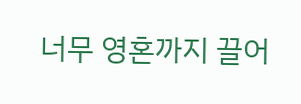너무 영혼까지 끌어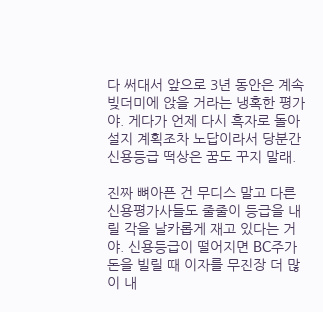다 써대서 앞으로 3년 동안은 계속 빚더미에 앉을 거라는 냉혹한 평가야. 게다가 언제 다시 흑자로 돌아설지 계획조차 노답이라서 당분간 신용등급 떡상은 꿈도 꾸지 말래.

진짜 뼈아픈 건 무디스 말고 다른 신용평가사들도 줄줄이 등급을 내릴 각을 날카롭게 재고 있다는 거야. 신용등급이 떨어지면 BC주가 돈을 빌릴 때 이자를 무진장 더 많이 내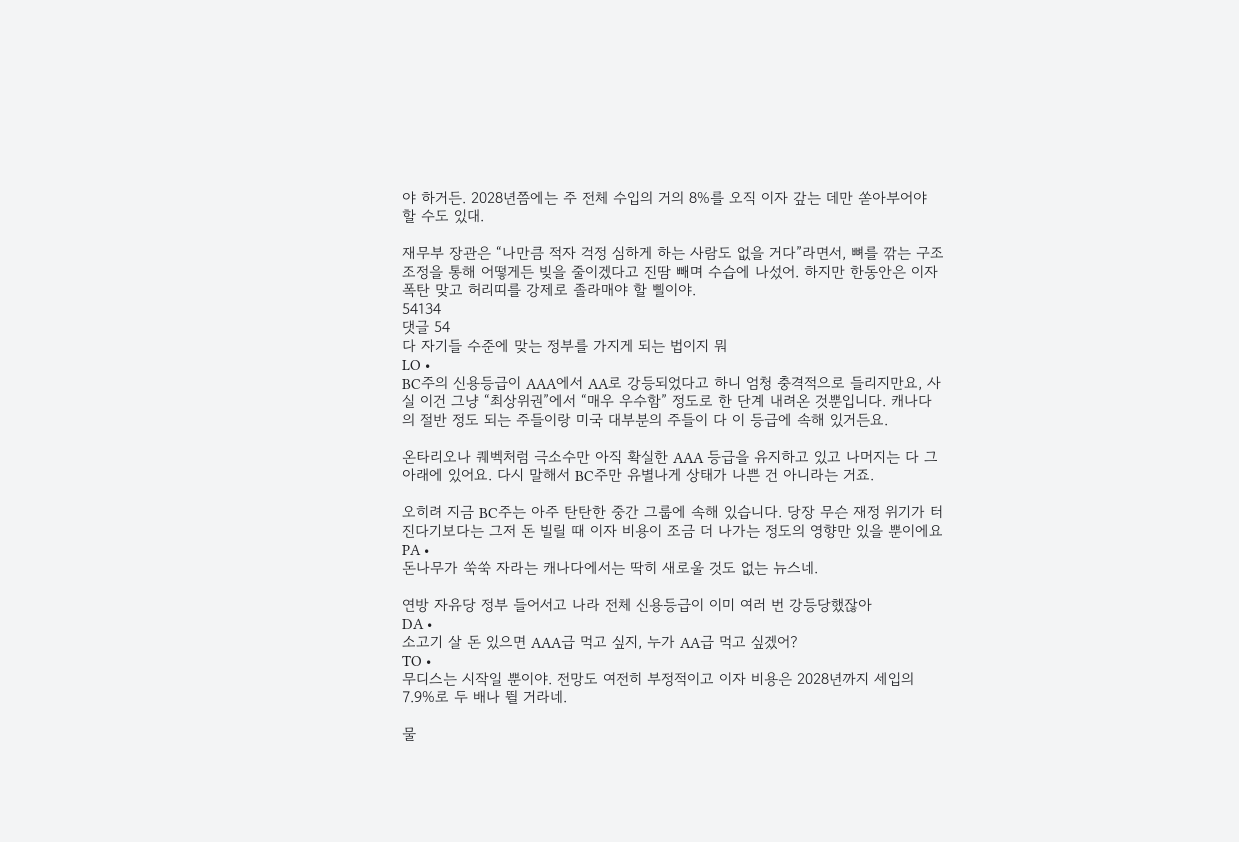야 하거든. 2028년쯤에는 주 전체 수입의 거의 8%를 오직 이자 갚는 데만 쏟아부어야 할 수도 있대.

재무부 장관은 “나만큼 적자 걱정 심하게 하는 사람도 없을 거다”라면서, 뼈를 깎는 구조조정을 통해 어떻게든 빚을 줄이겠다고 진땀 빼며 수습에 나섰어. 하지만 한동안은 이자 폭탄 맞고 허리띠를 강제로 졸라매야 할 삘이야.
54134
댓글 54
다 자기들 수준에 맞는 정부를 가지게 되는 법이지 뭐
LO •
BC주의 신용등급이 AAA에서 AA로 강등되었다고 하니 엄청 충격적으로 들리지만요, 사실 이건 그냥 “최상위권”에서 “매우 우수함” 정도로 한 단계 내려온 것뿐입니다. 캐나다의 절반 정도 되는 주들이랑 미국 대부분의 주들이 다 이 등급에 속해 있거든요.

온타리오나 퀘벡처럼 극소수만 아직 확실한 AAA 등급을 유지하고 있고 나머지는 다 그 아래에 있어요. 다시 말해서 BC주만 유별나게 상태가 나쁜 건 아니라는 거죠.

오히려 지금 BC주는 아주 탄탄한 중간 그룹에 속해 있습니다. 당장 무슨 재정 위기가 터진다기보다는 그저 돈 빌릴 때 이자 비용이 조금 더 나가는 정도의 영향만 있을 뿐이에요
PA •
돈나무가 쑥쑥 자라는 캐나다에서는 딱히 새로울 것도 없는 뉴스네.

연방 자유당 정부 들어서고 나라 전체 신용등급이 이미 여러 번 강등당했잖아
DA •
소고기 살 돈 있으면 AAA급 먹고 싶지, 누가 AA급 먹고 싶겠어?
TO •
무디스는 시작일 뿐이야. 전망도 여전히 부정적이고 이자 비용은 2028년까지 세입의 7.9%로 두 배나 뛸 거라네.

물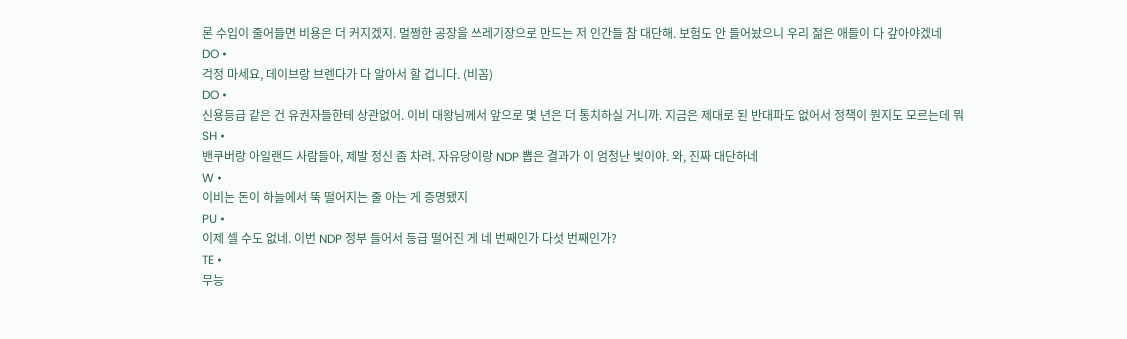론 수입이 줄어들면 비용은 더 커지겠지. 멀쩡한 공장을 쓰레기장으로 만드는 저 인간들 참 대단해. 보험도 안 들어놨으니 우리 젊은 애들이 다 갚아야겠네
DO •
걱정 마세요, 데이브랑 브렌다가 다 알아서 할 겁니다. (비꼼)
DO •
신용등급 같은 건 유권자들한테 상관없어. 이비 대왕님께서 앞으로 몇 년은 더 통치하실 거니까. 지금은 제대로 된 반대파도 없어서 정책이 뭔지도 모르는데 뭐
SH •
밴쿠버랑 아일랜드 사람들아, 제발 정신 좀 차려. 자유당이랑 NDP 뽑은 결과가 이 엄청난 빚이야. 와, 진짜 대단하네
W •
이비는 돈이 하늘에서 뚝 떨어지는 줄 아는 게 증명됐지
PU •
이제 셀 수도 없네. 이번 NDP 정부 들어서 등급 떨어진 게 네 번째인가 다섯 번째인가?
TE •
무능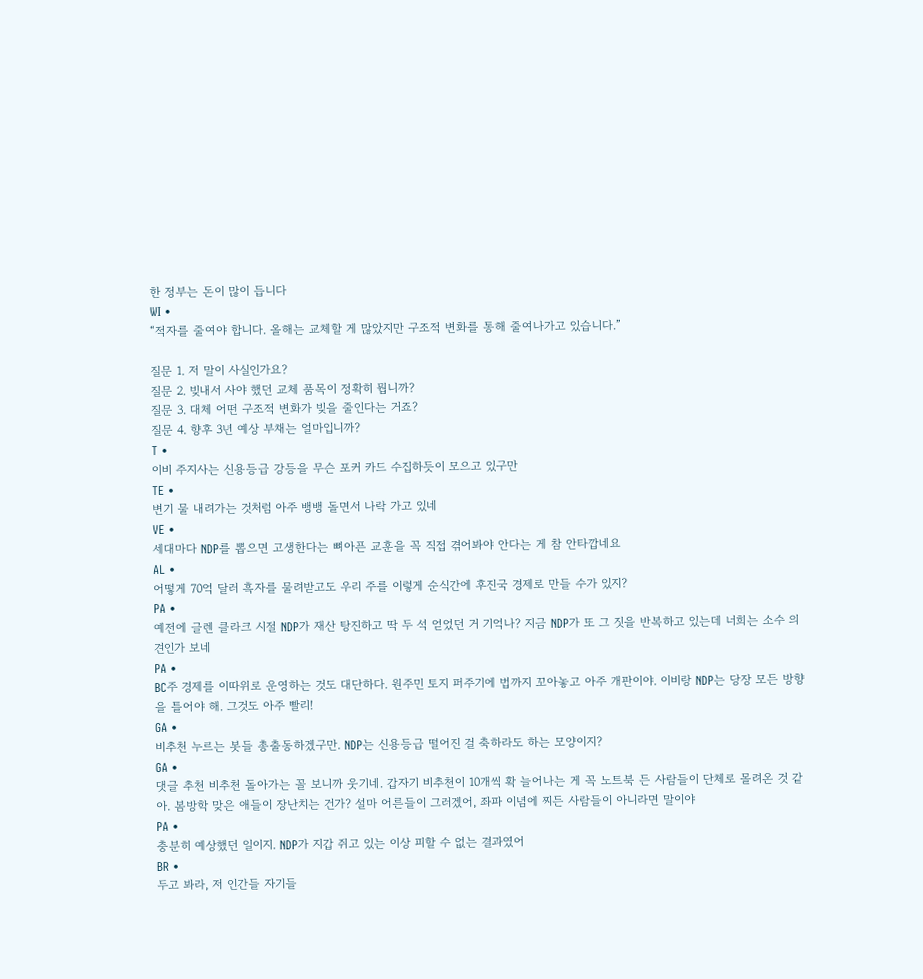한 정부는 돈이 많이 듭니다
WI •
“적자를 줄여야 합니다. 올해는 교체할 게 많았지만 구조적 변화를 통해 줄여나가고 있습니다.”

질문 1. 저 말이 사실인가요?
질문 2. 빚내서 사야 했던 교체 품목이 정확히 뭡니까?
질문 3. 대체 어떤 구조적 변화가 빚을 줄인다는 거죠?
질문 4. 향후 3년 예상 부채는 얼마입니까?
T •
이비 주지사는 신용등급 강등을 무슨 포커 카드 수집하듯이 모으고 있구만
TE •
변기 물 내려가는 것처럼 아주 뱅뱅 돌면서 나락 가고 있네
VE •
세대마다 NDP를 뽑으면 고생한다는 뼈아픈 교훈을 꼭 직접 겪어봐야 안다는 게 참 안타깝네요
AL •
어떻게 70억 달러 흑자를 물려받고도 우리 주를 이렇게 순식간에 후진국 경제로 만들 수가 있지?
PA •
예전에 글렌 클라크 시절 NDP가 재산 탕진하고 딱 두 석 얻었던 거 기억나? 지금 NDP가 또 그 짓을 반복하고 있는데 너희는 소수 의견인가 보네
PA •
BC주 경제를 이따위로 운영하는 것도 대단하다. 원주민 토지 퍼주기에 법까지 꼬아놓고 아주 개판이야. 이비랑 NDP는 당장 모든 방향을 틀어야 해. 그것도 아주 빨리!
GA •
비추천 누르는 봇들 총출동하겠구만. NDP는 신용등급 떨어진 걸 축하라도 하는 모양이지?
GA •
댓글 추천 비추천 돌아가는 꼴 보니까 웃기네. 갑자기 비추천이 10개씩 확 늘어나는 게 꼭 노트북 든 사람들이 단체로 몰려온 것 같아. 봄방학 맞은 애들이 장난치는 건가? 설마 어른들이 그러겠어, 좌파 이념에 찌든 사람들이 아니라면 말이야
PA •
충분히 예상했던 일이지. NDP가 지갑 쥐고 있는 이상 피할 수 없는 결과였어
BR •
두고 봐라, 저 인간들 자기들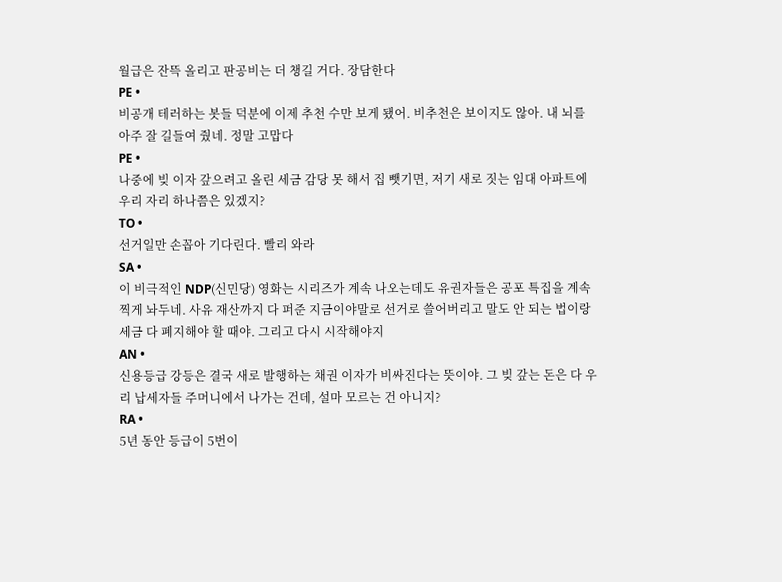월급은 잔뜩 올리고 판공비는 더 챙길 거다. 장담한다
PE •
비공개 테러하는 봇들 덕분에 이제 추천 수만 보게 됐어. 비추천은 보이지도 않아. 내 뇌를 아주 잘 길들여 줬네. 정말 고맙다
PE •
나중에 빚 이자 갚으려고 올린 세금 감당 못 해서 집 뺏기면, 저기 새로 짓는 임대 아파트에 우리 자리 하나쯤은 있겠지?
TO •
선거일만 손꼽아 기다린다. 빨리 와라
SA •
이 비극적인 NDP(신민당) 영화는 시리즈가 계속 나오는데도 유권자들은 공포 특집을 계속 찍게 놔두네. 사유 재산까지 다 퍼준 지금이야말로 선거로 쓸어버리고 말도 안 되는 법이랑 세금 다 폐지해야 할 때야. 그리고 다시 시작해야지
AN •
신용등급 강등은 결국 새로 발행하는 채권 이자가 비싸진다는 뜻이야. 그 빚 갚는 돈은 다 우리 납세자들 주머니에서 나가는 건데, 설마 모르는 건 아니지?
RA •
5년 동안 등급이 5번이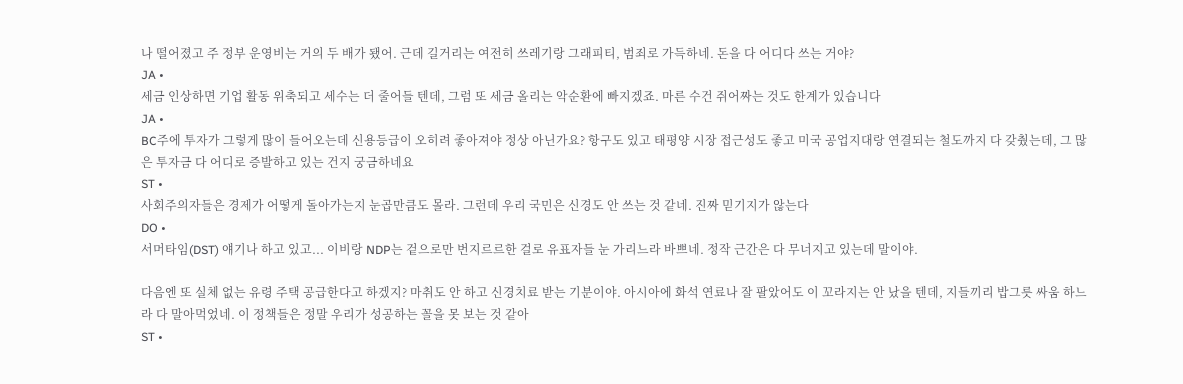나 떨어졌고 주 정부 운영비는 거의 두 배가 됐어. 근데 길거리는 여전히 쓰레기랑 그래피티, 범죄로 가득하네. 돈을 다 어디다 쓰는 거야?
JA •
세금 인상하면 기업 활동 위축되고 세수는 더 줄어들 텐데, 그럼 또 세금 올리는 악순환에 빠지겠죠. 마른 수건 쥐어짜는 것도 한계가 있습니다
JA •
BC주에 투자가 그렇게 많이 들어오는데 신용등급이 오히려 좋아져야 정상 아닌가요? 항구도 있고 태평양 시장 접근성도 좋고 미국 공업지대랑 연결되는 철도까지 다 갖췄는데, 그 많은 투자금 다 어디로 증발하고 있는 건지 궁금하네요
ST •
사회주의자들은 경제가 어떻게 돌아가는지 눈곱만큼도 몰라. 그런데 우리 국민은 신경도 안 쓰는 것 같네. 진짜 믿기지가 않는다
DO •
서머타임(DST) 얘기나 하고 있고... 이비랑 NDP는 겉으로만 번지르르한 걸로 유표자들 눈 가리느라 바쁘네. 정작 근간은 다 무너지고 있는데 말이야.

다음엔 또 실체 없는 유령 주택 공급한다고 하겠지? 마취도 안 하고 신경치료 받는 기분이야. 아시아에 화석 연료나 잘 팔았어도 이 꼬라지는 안 났을 텐데, 지들끼리 밥그릇 싸움 하느라 다 말아먹었네. 이 정책들은 정말 우리가 성공하는 꼴을 못 보는 것 같아
ST •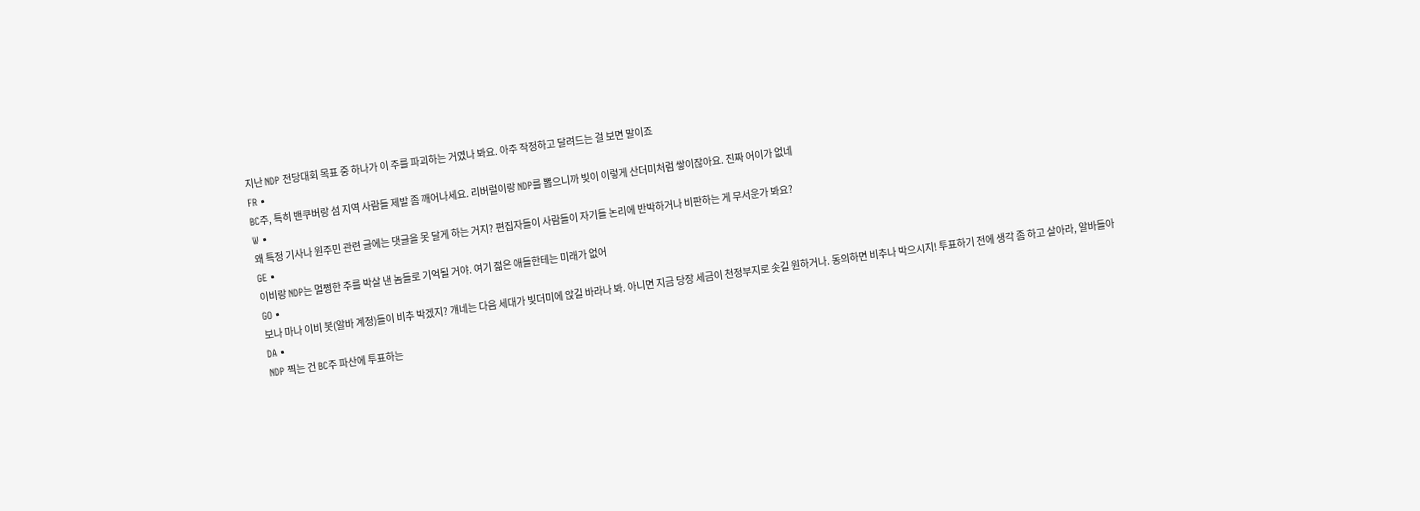지난 NDP 전당대회 목표 중 하나가 이 주를 파괴하는 거였나 봐요. 아주 작정하고 달려드는 걸 보면 말이죠
FR •
BC주, 특히 밴쿠버랑 섬 지역 사람들 제발 좀 깨어나세요. 리버럴이랑 NDP를 뽑으니까 빚이 이렇게 산더미처럼 쌓이잖아요. 진짜 어이가 없네
W •
왜 특정 기사나 원주민 관련 글에는 댓글을 못 달게 하는 거지? 편집자들이 사람들이 자기들 논리에 반박하거나 비판하는 게 무서운가 봐요?
GE •
이비랑 NDP는 멀쩡한 주를 박살 낸 놈들로 기억될 거야. 여기 젊은 애들한테는 미래가 없어
GO •
보나 마나 이비 봇(알바 계정)들이 비추 박겠지? 걔네는 다음 세대가 빚더미에 앉길 바라나 봐. 아니면 지금 당장 세금이 천정부지로 솟길 원하거나. 동의하면 비추나 박으시지! 투표하기 전에 생각 좀 하고 살아라, 알바들아
DA •
NDP 찍는 건 BC주 파산에 투표하는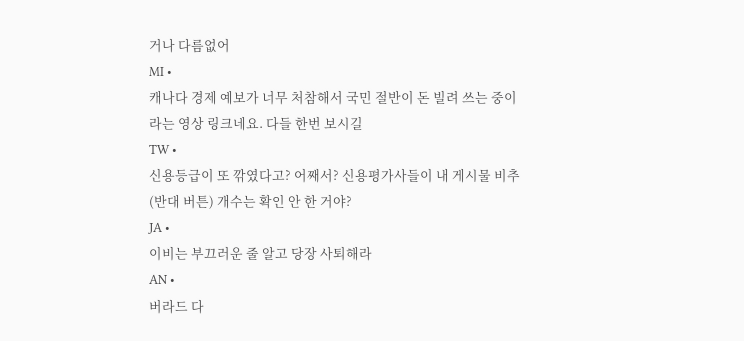거나 다름없어
MI •
캐나다 경제 예보가 너무 처참해서 국민 절반이 돈 빌려 쓰는 중이라는 영상 링크네요. 다들 한번 보시길
TW •
신용등급이 또 깎였다고? 어째서? 신용평가사들이 내 게시물 비추(반대 버튼) 개수는 확인 안 한 거야?
JA •
이비는 부끄러운 줄 알고 당장 사퇴해라
AN •
버라드 다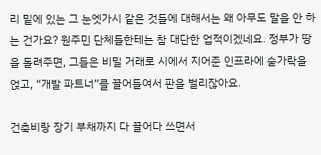리 밑에 있는 그 눈엣가시 같은 것들에 대해서는 왜 아무도 말을 안 하는 건가요? 원주민 단체들한테는 참 대단한 업적이겠네요. 정부가 땅을 돌려주면, 그들은 비밀 거래로 시에서 지어준 인프라에 숟가락을 얹고, “개발 파트너”를 끌어들여서 판을 벌리잖아요.

건축비랑 장기 부채까지 다 끌어다 쓰면서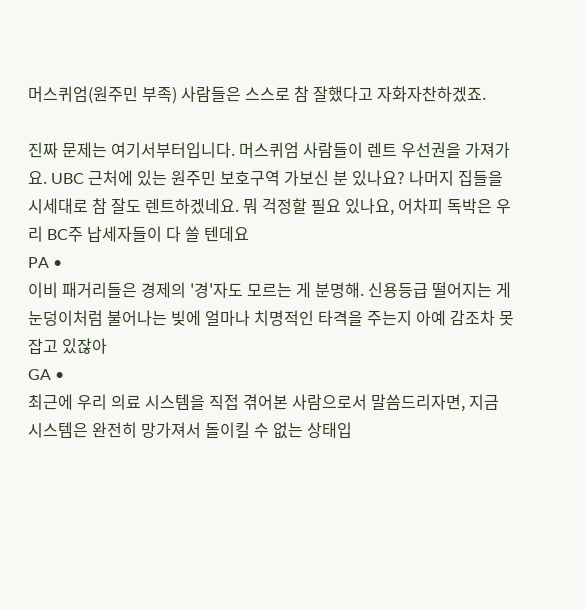머스퀴엄(원주민 부족) 사람들은 스스로 참 잘했다고 자화자찬하겠죠.

진짜 문제는 여기서부터입니다. 머스퀴엄 사람들이 렌트 우선권을 가져가요. UBC 근처에 있는 원주민 보호구역 가보신 분 있나요? 나머지 집들을 시세대로 참 잘도 렌트하겠네요. 뭐 걱정할 필요 있나요, 어차피 독박은 우리 BC주 납세자들이 다 쓸 텐데요
PA •
이비 패거리들은 경제의 '경'자도 모르는 게 분명해. 신용등급 떨어지는 게 눈덩이처럼 불어나는 빚에 얼마나 치명적인 타격을 주는지 아예 감조차 못 잡고 있잖아
GA •
최근에 우리 의료 시스템을 직접 겪어본 사람으로서 말씀드리자면, 지금 시스템은 완전히 망가져서 돌이킬 수 없는 상태입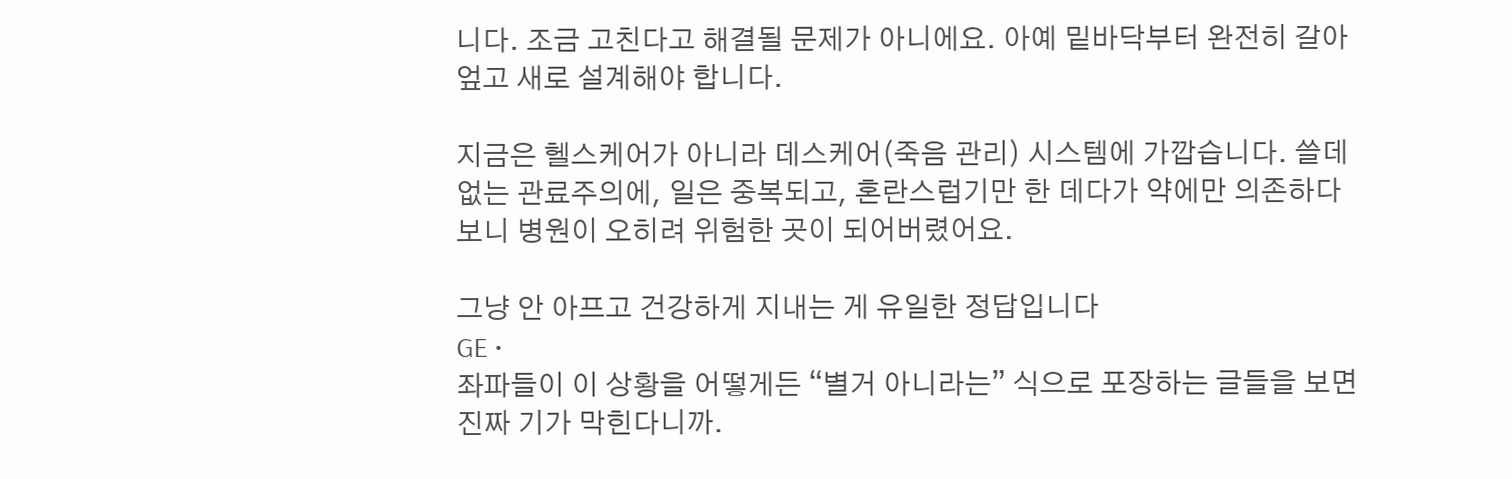니다. 조금 고친다고 해결될 문제가 아니에요. 아예 밑바닥부터 완전히 갈아엎고 새로 설계해야 합니다.

지금은 헬스케어가 아니라 데스케어(죽음 관리) 시스템에 가깝습니다. 쓸데없는 관료주의에, 일은 중복되고, 혼란스럽기만 한 데다가 약에만 의존하다 보니 병원이 오히려 위험한 곳이 되어버렸어요.

그냥 안 아프고 건강하게 지내는 게 유일한 정답입니다
GE •
좌파들이 이 상황을 어떻게든 “별거 아니라는” 식으로 포장하는 글들을 보면 진짜 기가 막힌다니까.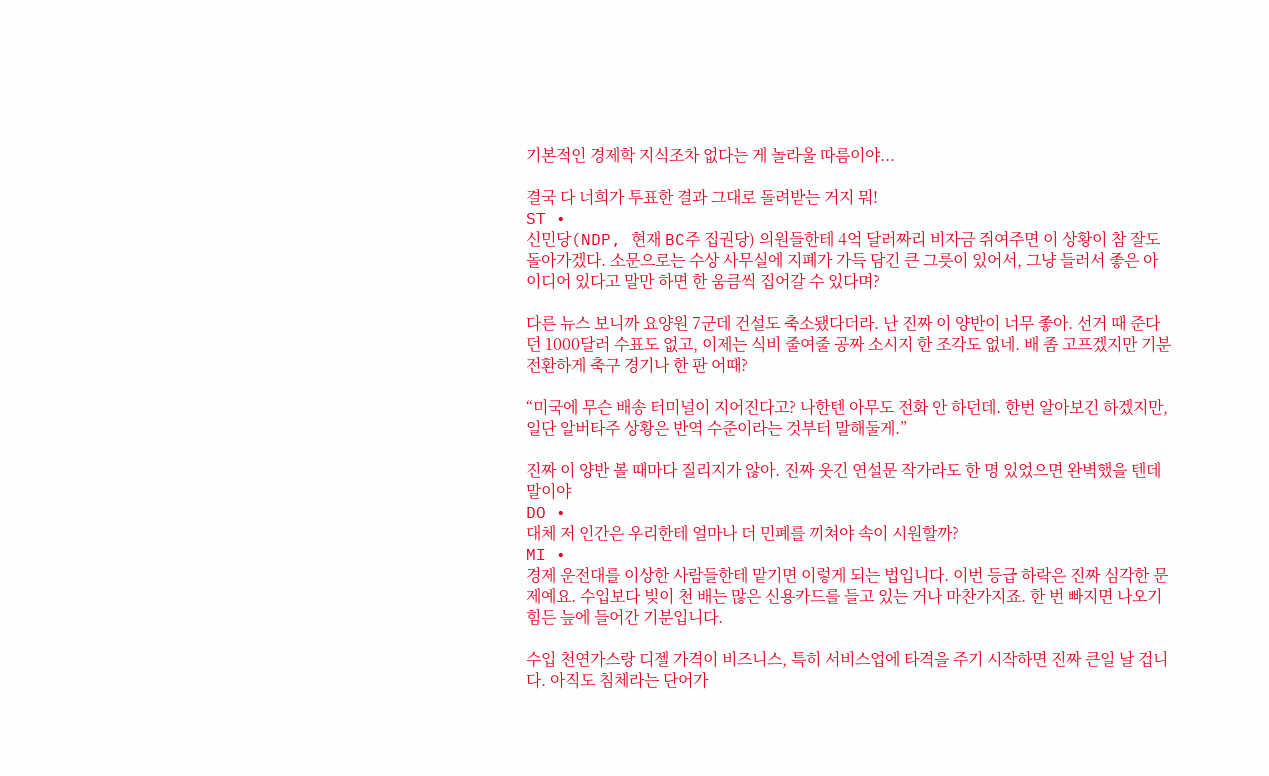기본적인 경제학 지식조차 없다는 게 놀라울 따름이야...

결국 다 너희가 투표한 결과 그대로 돌려받는 거지 뭐!
ST •
신민당(NDP, 현재 BC주 집권당) 의원들한테 4억 달러짜리 비자금 쥐여주면 이 상황이 참 잘도 돌아가겠다. 소문으로는 수상 사무실에 지폐가 가득 담긴 큰 그릇이 있어서, 그냥 들러서 좋은 아이디어 있다고 말만 하면 한 움큼씩 집어갈 수 있다며?

다른 뉴스 보니까 요양원 7군데 건설도 축소됐다더라. 난 진짜 이 양반이 너무 좋아. 선거 때 준다던 1000달러 수표도 없고, 이제는 식비 줄여줄 공짜 소시지 한 조각도 없네. 배 좀 고프겠지만 기분 전환하게 축구 경기나 한 판 어때?

“미국에 무슨 배송 터미널이 지어진다고? 나한텐 아무도 전화 안 하던데. 한번 알아보긴 하겠지만, 일단 알버타주 상황은 반역 수준이라는 것부터 말해둘게.”

진짜 이 양반 볼 때마다 질리지가 않아. 진짜 웃긴 연설문 작가라도 한 명 있었으면 완벽했을 텐데 말이야
DO •
대체 저 인간은 우리한테 얼마나 더 민폐를 끼쳐야 속이 시원할까?
MI •
경제 운전대를 이상한 사람들한테 맡기면 이렇게 되는 법입니다. 이번 등급 하락은 진짜 심각한 문제예요. 수입보다 빚이 천 배는 많은 신용카드를 들고 있는 거나 마찬가지죠. 한 번 빠지면 나오기 힘든 늪에 들어간 기분입니다.

수입 천연가스랑 디젤 가격이 비즈니스, 특히 서비스업에 타격을 주기 시작하면 진짜 큰일 날 겁니다. 아직도 침체라는 단어가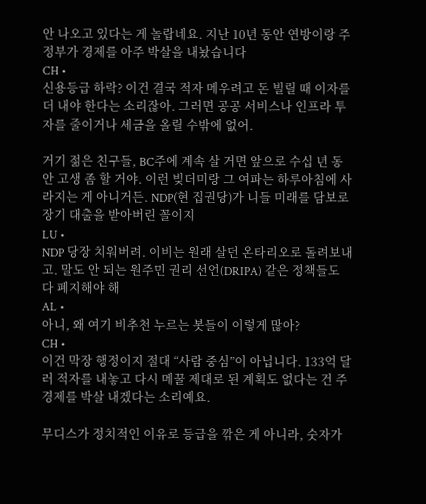안 나오고 있다는 게 놀랍네요. 지난 10년 동안 연방이랑 주 정부가 경제를 아주 박살을 내놨습니다
CH •
신용등급 하락? 이건 결국 적자 메우려고 돈 빌릴 때 이자를 더 내야 한다는 소리잖아. 그러면 공공 서비스나 인프라 투자를 줄이거나 세금을 올릴 수밖에 없어.

거기 젊은 친구들, BC주에 계속 살 거면 앞으로 수십 년 동안 고생 좀 할 거야. 이런 빚더미랑 그 여파는 하루아침에 사라지는 게 아니거든. NDP(현 집권당)가 니들 미래를 담보로 장기 대출을 받아버린 꼴이지
LU •
NDP 당장 치워버려. 이비는 원래 살던 온타리오로 돌려보내고. 말도 안 되는 원주민 권리 선언(DRIPA) 같은 정책들도 다 폐지해야 해
AL •
아니, 왜 여기 비추천 누르는 봇들이 이렇게 많아?
CH •
이건 막장 행정이지 절대 “사람 중심”이 아닙니다. 133억 달러 적자를 내놓고 다시 메꿀 제대로 된 계획도 없다는 건 주 경제를 박살 내겠다는 소리예요.

무디스가 정치적인 이유로 등급을 깎은 게 아니라, 숫자가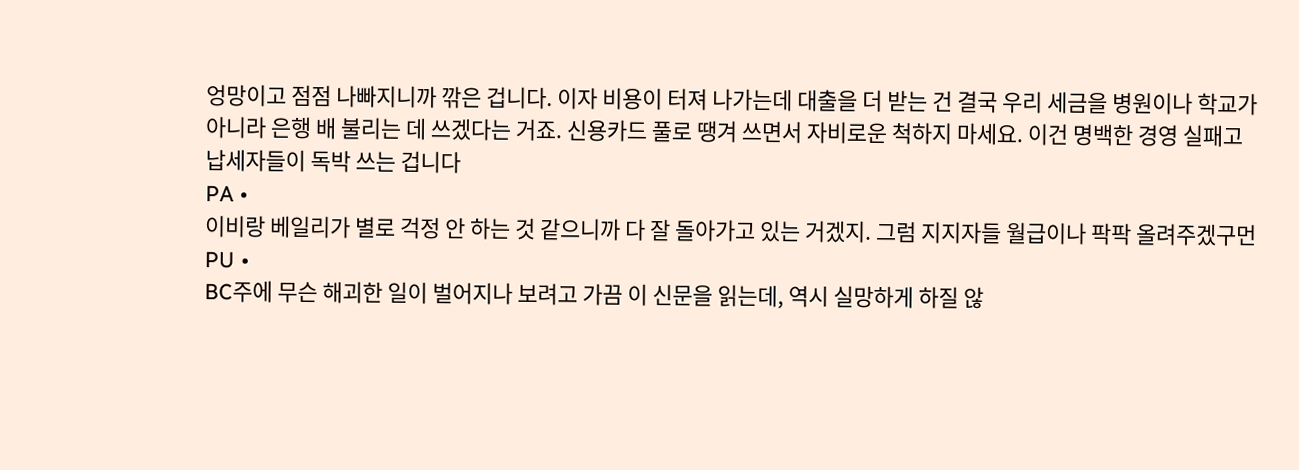엉망이고 점점 나빠지니까 깎은 겁니다. 이자 비용이 터져 나가는데 대출을 더 받는 건 결국 우리 세금을 병원이나 학교가 아니라 은행 배 불리는 데 쓰겠다는 거죠. 신용카드 풀로 땡겨 쓰면서 자비로운 척하지 마세요. 이건 명백한 경영 실패고 납세자들이 독박 쓰는 겁니다
PA •
이비랑 베일리가 별로 걱정 안 하는 것 같으니까 다 잘 돌아가고 있는 거겠지. 그럼 지지자들 월급이나 팍팍 올려주겠구먼
PU •
BC주에 무슨 해괴한 일이 벌어지나 보려고 가끔 이 신문을 읽는데, 역시 실망하게 하질 않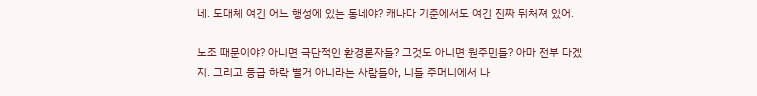네. 도대체 여긴 어느 행성에 있는 동네야? 캐나다 기준에서도 여긴 진짜 뒤처져 있어.

노조 때문이야? 아니면 극단적인 환경론자들? 그것도 아니면 원주민들? 아마 전부 다겠지. 그리고 등급 하락 별거 아니라는 사람들아, 니들 주머니에서 나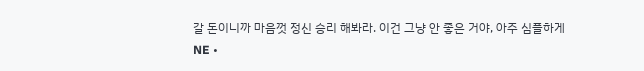갈 돈이니까 마음껏 정신 승리 해봐라. 이건 그냥 안 좋은 거야, 아주 심플하게
NE •